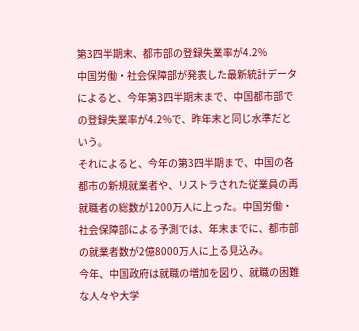第3四半期末、都市部の登録失業率が4.2%
中国労働・社会保障部が発表した最新統計データによると、今年第3四半期末まで、中国都市部での登録失業率が4.2%で、昨年末と同じ水準だという。
それによると、今年の第3四半期まで、中国の各都市の新規就業者や、リストラされた従業員の再就職者の総数が1200万人に上った。中国労働・社会保障部による予測では、年末までに、都市部の就業者数が2億8000万人に上る見込み。
今年、中国政府は就職の増加を図り、就職の困難な人々や大学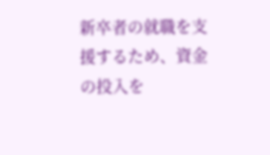新卒者の就職を支援するため、資金の投入を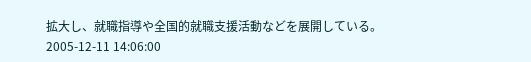拡大し、就職指導や全国的就職支援活動などを展開している。
2005-12-11 14:06:00